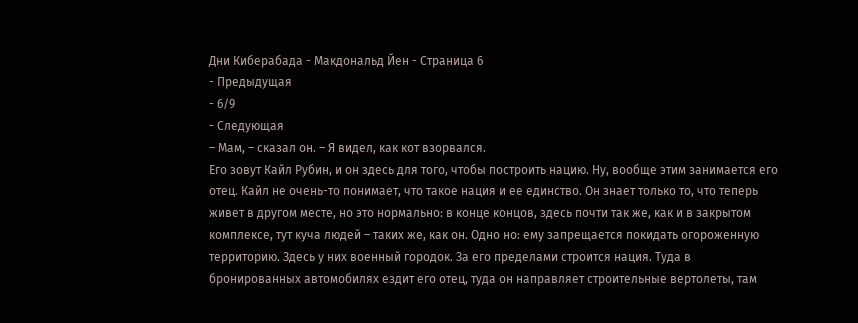Дни Киберабада - Макдональд Йен - Страница 6
- Предыдущая
- 6/9
- Следующая
– Мам, – сказал он. – Я видел, как кот взорвался.
Его зовут Кайл Рубин, и он здесь для того, чтобы построить нацию. Ну, вообще этим занимается его отец. Кайл не очень-то понимает, что такое нация и ее единство. Он знает только то, что теперь живет в другом месте, но это нормально: в конце концов, здесь почти так же, как и в закрытом комплексе, тут куча людей – таких же, как он. Одно но: ему запрещается покидать огороженную территорию. Здесь у них военный городок. За его пределами строится нация. Туда в бронированных автомобилях ездит его отец, туда он направляет строительные вертолеты, там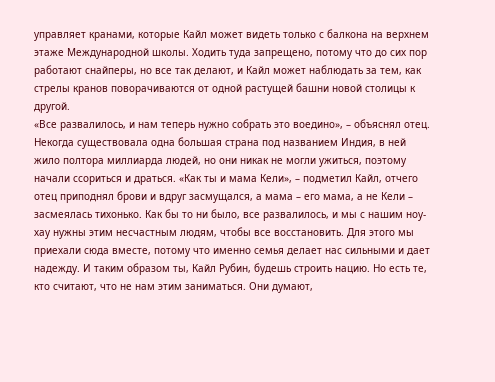управляет кранами, которые Кайл может видеть только с балкона на верхнем этаже Международной школы. Ходить туда запрещено, потому что до сих пор работают снайперы, но все так делают, и Кайл может наблюдать за тем, как стрелы кранов поворачиваются от одной растущей башни новой столицы к другой.
«Все развалилось, и нам теперь нужно собрать это воедино», – объяснял отец. Некогда существовала одна большая страна под названием Индия, в ней жило полтора миллиарда людей, но они никак не могли ужиться, поэтому начали ссориться и драться. «Как ты и мама Кели», – подметил Кайл, отчего отец приподнял брови и вдруг засмущался, а мама – его мама, а не Кели – засмеялась тихонько. Как бы то ни было, все развалилось, и мы с нашим ноу-хау нужны этим несчастным людям, чтобы все восстановить. Для этого мы приехали сюда вместе, потому что именно семья делает нас сильными и дает надежду. И таким образом ты, Кайл Рубин, будешь строить нацию. Но есть те, кто считают, что не нам этим заниматься. Они думают,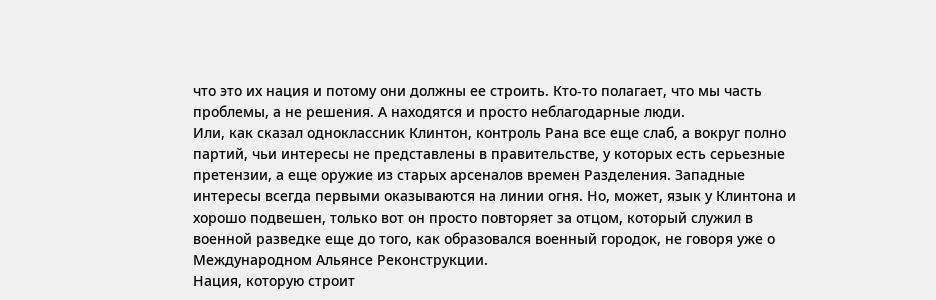что это их нация и потому они должны ее строить. Кто-то полагает, что мы часть проблемы, а не решения. А находятся и просто неблагодарные люди.
Или, как сказал одноклассник Клинтон, контроль Рана все еще слаб, а вокруг полно партий, чьи интересы не представлены в правительстве, у которых есть серьезные претензии, а еще оружие из старых арсеналов времен Разделения. Западные интересы всегда первыми оказываются на линии огня. Но, может, язык у Клинтона и хорошо подвешен, только вот он просто повторяет за отцом, который служил в военной разведке еще до того, как образовался военный городок, не говоря уже о Международном Альянсе Реконструкции.
Нация, которую строит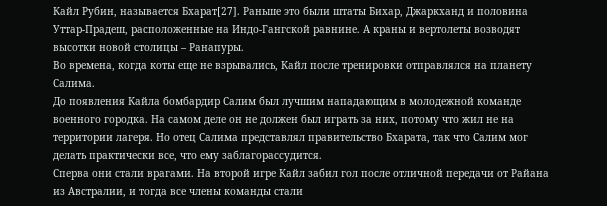Кайл Рубин, называется Бхарат[27]. Раньше это были штаты Бихар, Джаркханд и половина Уттар-Прадеш, расположенные на Индо-Гангской равнине. А краны и вертолеты возводят высотки новой столицы – Ранапуры.
Во времена, когда коты еще не взрывались, Кайл после тренировки отправлялся на планету Салима.
До появления Кайла бомбардир Салим был лучшим нападающим в молодежной команде военного городка. На самом деле он не должен был играть за них, потому что жил не на территории лагеря. Но отец Салима представлял правительство Бхарата, так что Салим мог делать практически все, что ему заблагорассудится.
Сперва они стали врагами. На второй игре Кайл забил гол после отличной передачи от Райана из Австралии, и тогда все члены команды стали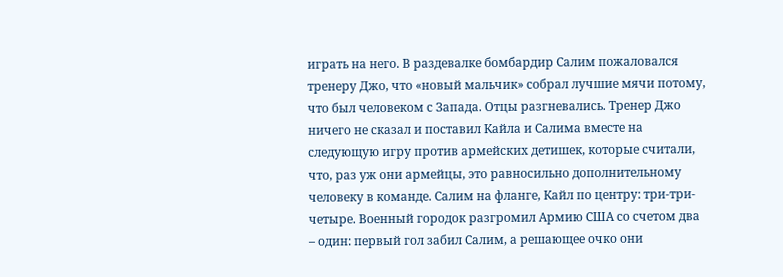играть на него. В раздевалке бомбардир Салим пожаловался тренеру Джо, что «новый мальчик» собрал лучшие мячи потому, что был человеком с Запада. Отцы разгневались. Тренер Джо ничего не сказал и поставил Кайла и Салима вместе на следующую игру против армейских детишек, которые считали, что, раз уж они армейцы, это равносильно дополнительному человеку в команде. Салим на фланге, Кайл по центру: три-три-четыре. Военный городок разгромил Армию США со счетом два – один: первый гол забил Салим, а решающее очко они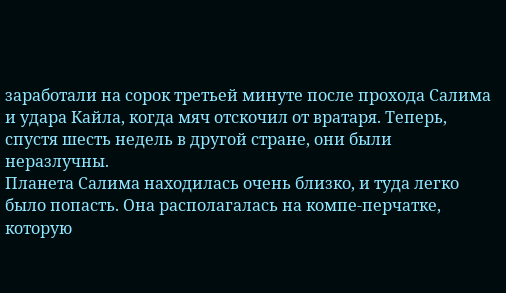заработали на сорок третьей минуте после прохода Салима и удара Кайла, когда мяч отскочил от вратаря. Теперь, спустя шесть недель в другой стране, они были неразлучны.
Планета Салима находилась очень близко, и туда легко было попасть. Она располагалась на компе-перчатке, которую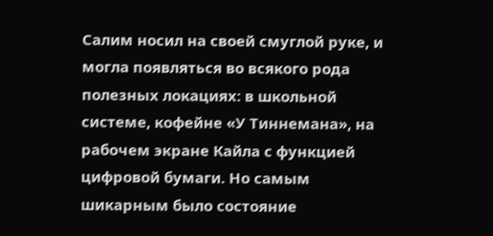Салим носил на своей смуглой руке, и могла появляться во всякого рода полезных локациях: в школьной системе, кофейне «У Тиннемана», на рабочем экране Кайла с функцией цифровой бумаги. Но самым шикарным было состояние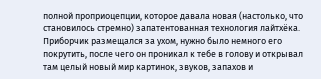полной проприоцепции, которое давала новая (настолько, что становилось стремно) запатентованная технология лайтхёка. Приборчик размещался за ухом, нужно было немного его покрутить, после чего он проникал к тебе в голову и открывал там целый новый мир картинок, звуков, запахов и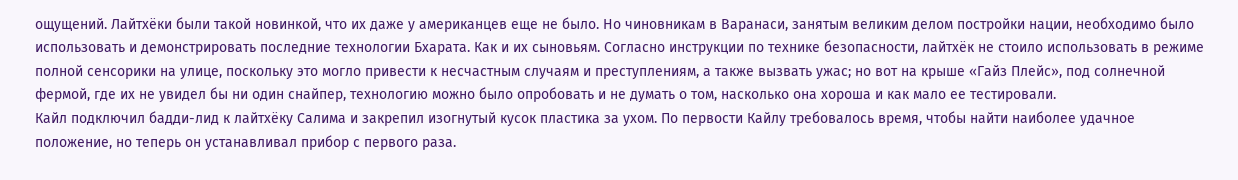ощущений. Лайтхёки были такой новинкой, что их даже у американцев еще не было. Но чиновникам в Варанаси, занятым великим делом постройки нации, необходимо было использовать и демонстрировать последние технологии Бхарата. Как и их сыновьям. Согласно инструкции по технике безопасности, лайтхёк не стоило использовать в режиме полной сенсорики на улице, поскольку это могло привести к несчастным случаям и преступлениям, а также вызвать ужас; но вот на крыше «Гайз Плейс», под солнечной фермой, где их не увидел бы ни один снайпер, технологию можно было опробовать и не думать о том, насколько она хороша и как мало ее тестировали.
Кайл подключил бадди-лид к лайтхёку Салима и закрепил изогнутый кусок пластика за ухом. По первости Кайлу требовалось время, чтобы найти наиболее удачное положение, но теперь он устанавливал прибор с первого раза.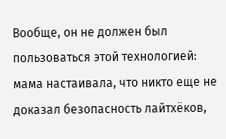Вообще, он не должен был пользоваться этой технологией: мама настаивала, что никто еще не доказал безопасность лайтхёков,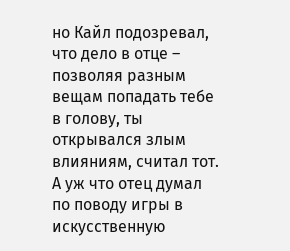но Кайл подозревал, что дело в отце – позволяя разным вещам попадать тебе в голову, ты открывался злым влияниям, считал тот. А уж что отец думал по поводу игры в искусственную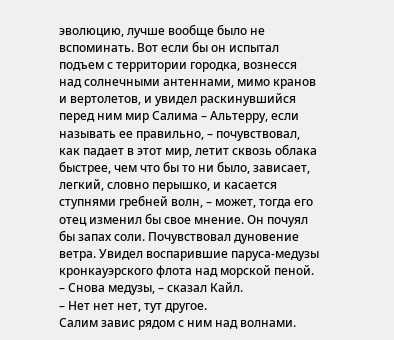эволюцию, лучше вообще было не вспоминать. Вот если бы он испытал подъем с территории городка, вознесся над солнечными антеннами, мимо кранов и вертолетов, и увидел раскинувшийся перед ним мир Салима – Альтерру, если называть ее правильно, – почувствовал, как падает в этот мир, летит сквозь облака быстрее, чем что бы то ни было, зависает, легкий, словно перышко, и касается ступнями гребней волн, – может, тогда его отец изменил бы свое мнение. Он почуял бы запах соли. Почувствовал дуновение ветра. Увидел воспарившие паруса-медузы кронкауэрского флота над морской пеной.
– Снова медузы, – сказал Кайл.
– Нет нет нет, тут другое.
Салим завис рядом с ним над волнами.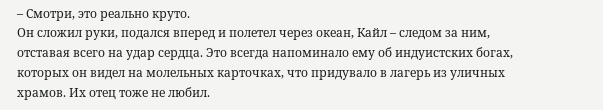– Смотри, это реально круто.
Он сложил руки, подался вперед и полетел через океан, Кайл – следом за ним, отставая всего на удар сердца. Это всегда напоминало ему об индуистских богах, которых он видел на молельных карточках, что придувало в лагерь из уличных храмов. Их отец тоже не любил.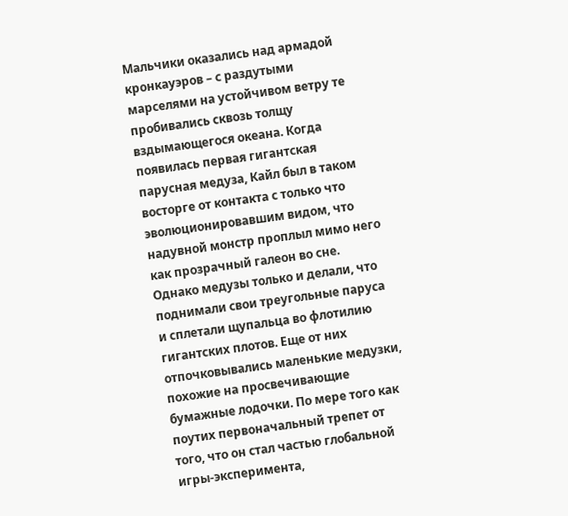Мальчики оказались над армадой кронкауэров – с раздутыми марселями на устойчивом ветру те пробивались сквозь толщу вздымающегося океана. Когда появилась первая гигантская парусная медуза, Кайл был в таком восторге от контакта с только что эволюционировавшим видом, что надувной монстр проплыл мимо него как прозрачный галеон во сне. Однако медузы только и делали, что поднимали свои треугольные паруса и сплетали щупальца во флотилию гигантских плотов. Еще от них отпочковывались маленькие медузки, похожие на просвечивающие бумажные лодочки. По мере того как поутих первоначальный трепет от того, что он стал частью глобальной игры-эксперимента,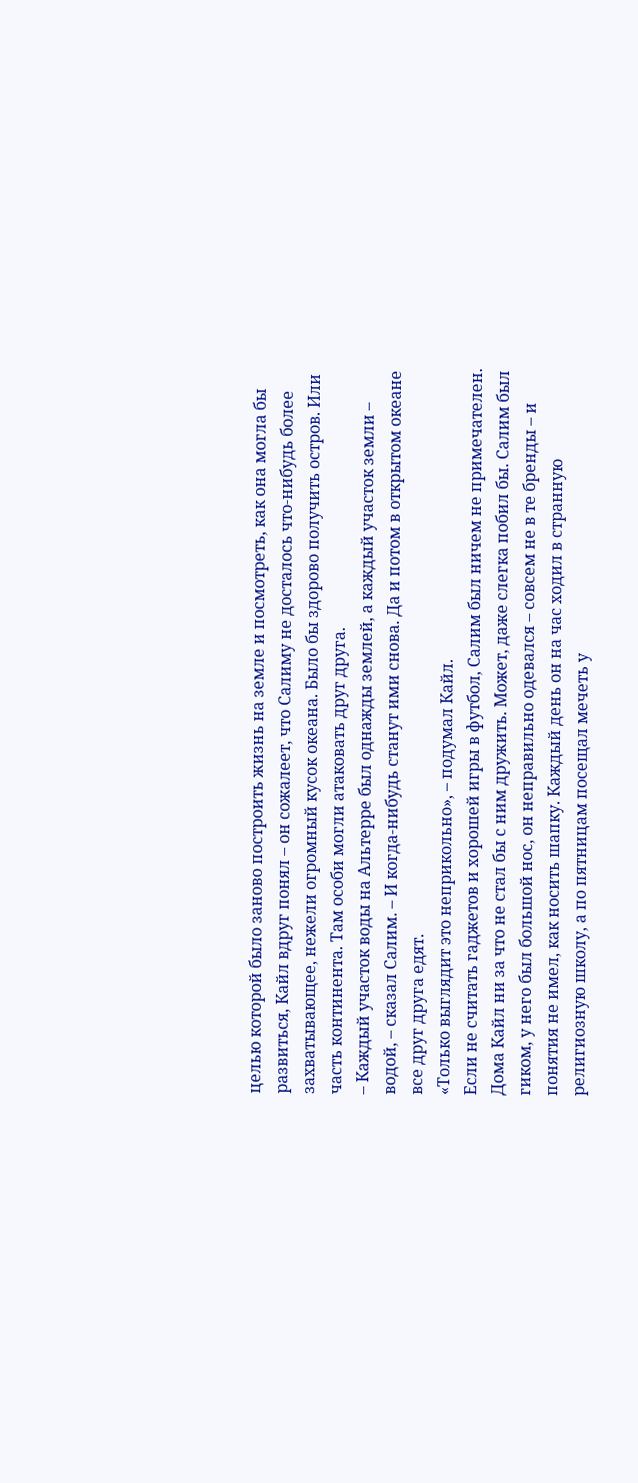целью которой было заново построить жизнь на земле и посмотреть, как она могла бы развиться, Кайл вдруг понял – он сожалеет, что Салиму не досталось что-нибудь более захватывающее, нежели огромный кусок океана. Было бы здорово получить остров. Или часть континента. Там особи могли атаковать друг друга.
– Каждый участок воды на Альтерре был однажды землей, а каждый участок земли – водой, – сказал Салим. – И когда-нибудь станут ими снова. Да и потом в открытом океане все друг друга едят.
«Только выглядит это неприкольно», – подумал Кайл.
Если не считать гаджетов и хорошей игры в футбол, Салим был ничем не примечателен. Дома Кайл ни за что не стал бы с ним дружить. Может, даже слегка побил бы. Салим был гиком, у него был большой нос, он неправильно одевался – совсем не в те бренды – и понятия не имел, как носить шапку. Каждый день он на час ходил в странную религиозную школу, а по пятницам посещал мечеть у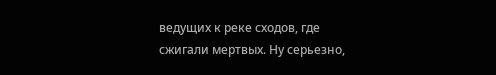ведущих к реке сходов, где сжигали мертвых. Ну серьезно,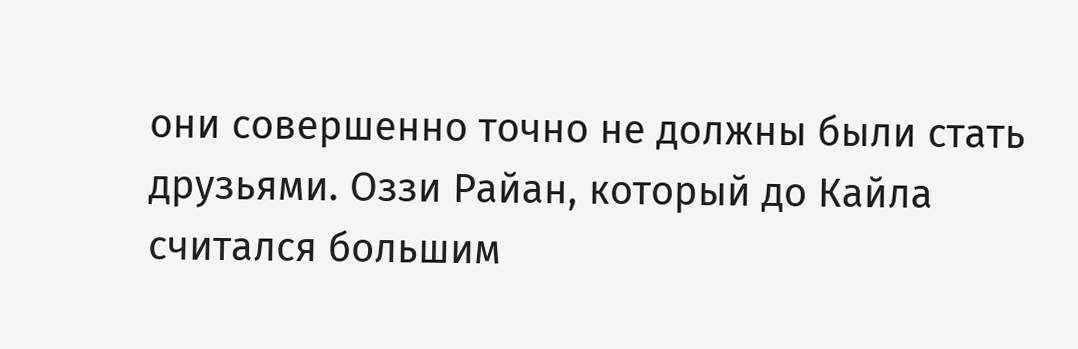они совершенно точно не должны были стать друзьями. Оззи Райан, который до Кайла считался большим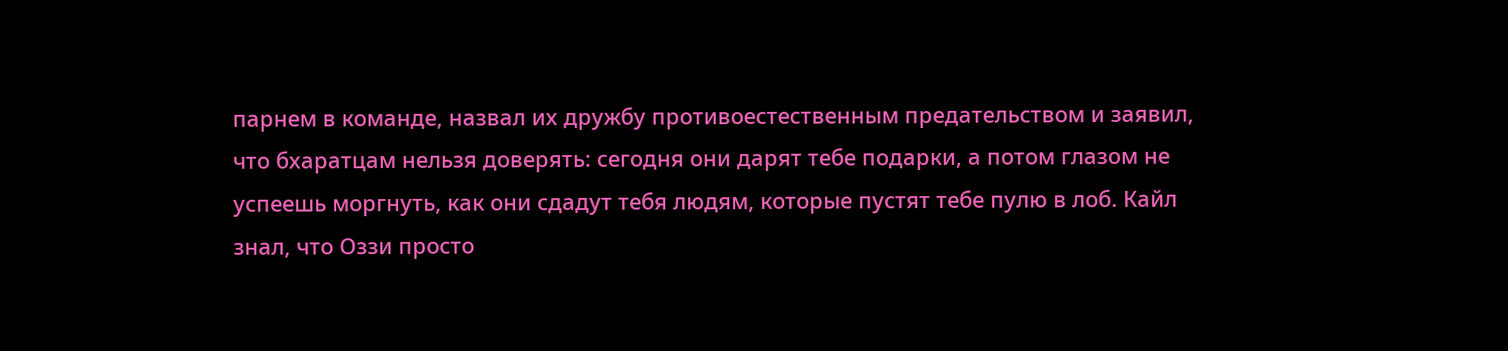парнем в команде, назвал их дружбу противоестественным предательством и заявил, что бхаратцам нельзя доверять: сегодня они дарят тебе подарки, а потом глазом не успеешь моргнуть, как они сдадут тебя людям, которые пустят тебе пулю в лоб. Кайл знал, что Оззи просто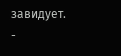завидует.
-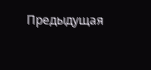Предыдущая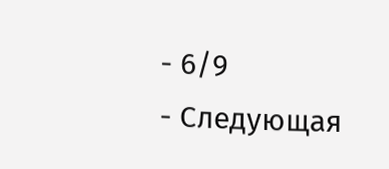- 6/9
- Следующая